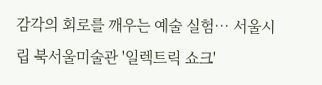감각의 회로를 깨우는 예술 실험… 서울시립 북서울미술관 '일렉트릭 쇼크'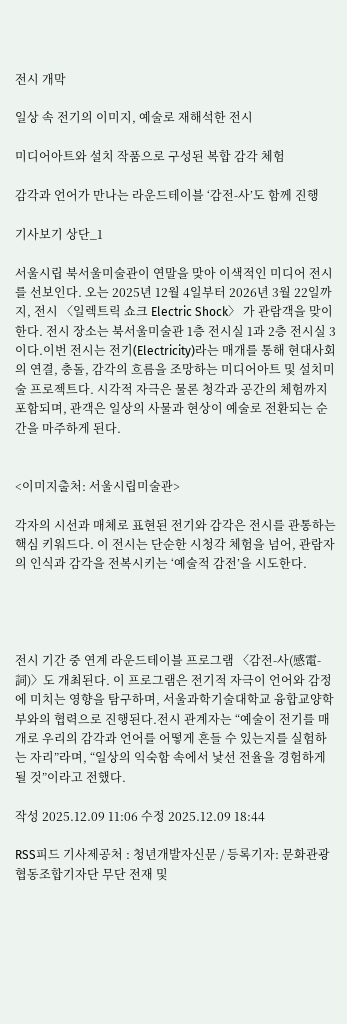전시 개막

일상 속 전기의 이미지, 예술로 재해석한 전시

미디어아트와 설치 작품으로 구성된 복합 감각 체험

감각과 언어가 만나는 라운드테이블 ‘감전-사’도 함께 진행

기사보기 상단_1

서울시립 북서울미술관이 연말을 맞아 이색적인 미디어 전시를 선보인다. 오는 2025년 12월 4일부터 2026년 3월 22일까지, 전시 〈일렉트릭 쇼크 Electric Shock〉 가 관람객을 맞이한다. 전시 장소는 북서울미술관 1층 전시실 1과 2층 전시실 3이다.이번 전시는 전기(Electricity)라는 매개를 통해 현대사회의 연결, 충돌, 감각의 흐름을 조망하는 미디어아트 및 설치미술 프로젝트다. 시각적 자극은 물론 청각과 공간의 체험까지 포함되며, 관객은 일상의 사물과 현상이 예술로 전환되는 순간을 마주하게 된다.


<이미지출처: 서울시립미술관>

각자의 시선과 매체로 표현된 전기와 감각은 전시를 관통하는 핵심 키워드다. 이 전시는 단순한 시청각 체험을 넘어, 관람자의 인식과 감각을 전복시키는 ‘예술적 감전’을 시도한다.




전시 기간 중 연계 라운드테이블 프로그램 〈감전-사(感電-詞)〉도 개최된다. 이 프로그램은 전기적 자극이 언어와 감정에 미치는 영향을 탐구하며, 서울과학기술대학교 융합교양학부와의 협력으로 진행된다.전시 관계자는 “예술이 전기를 매개로 우리의 감각과 언어를 어떻게 흔들 수 있는지를 실험하는 자리”라며, “일상의 익숙함 속에서 낯선 전율을 경험하게 될 것”이라고 전했다.

작성 2025.12.09 11:06 수정 2025.12.09 18:44

RSS피드 기사제공처 : 청년개발자신문 / 등록기자: 문화관광협동조합기자단 무단 전재 및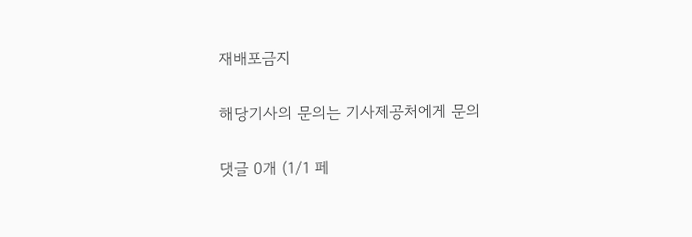재배포금지

해당기사의 문의는 기사제공처에게 문의

댓글 0개 (1/1 페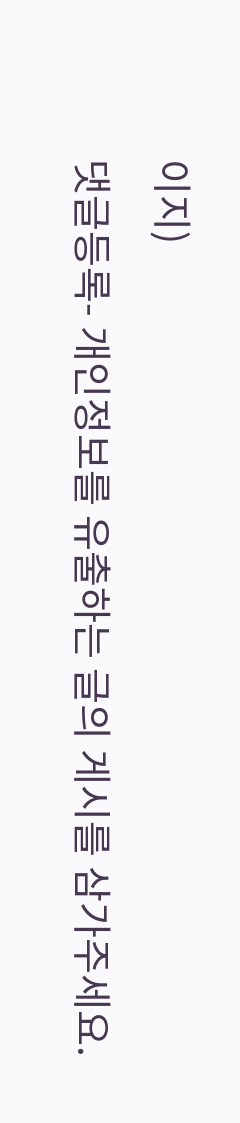이지)
댓글등록- 개인정보를 유출하는 글의 게시를 삼가주세요.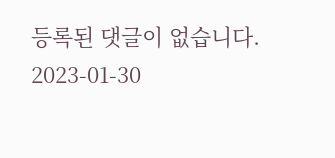등록된 댓글이 없습니다.
2023-01-30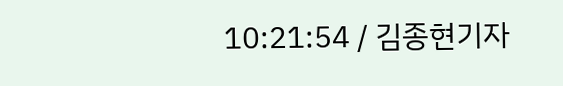10:21:54 / 김종현기자